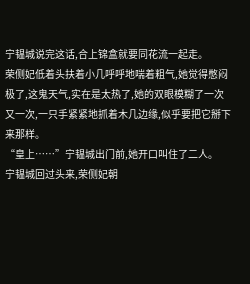宁韫城说完这话,合上锦盒就要同花流一起走。
荣侧妃低着头扶着小几呼呼地喘着粗气,她觉得憋闷极了,这鬼天气,实在是太热了,她的双眼模糊了一次又一次,一只手紧紧地抓着木几边缘,似乎要把它掰下来那样。
“皇上……”宁韫城出门前,她开口叫住了二人。
宁韫城回过头来,荣侧妃朝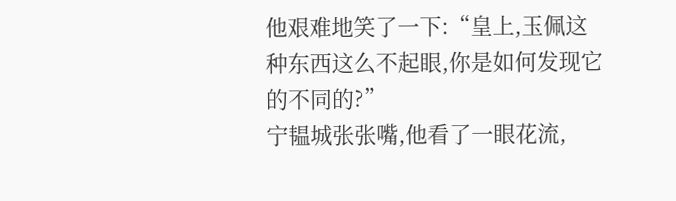他艰难地笑了一下:“皇上,玉佩这种东西这么不起眼,你是如何发现它的不同的?”
宁韫城张张嘴,他看了一眼花流,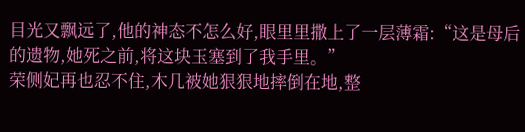目光又飘远了,他的神态不怎么好,眼里里撒上了一层薄霜:“这是母后的遗物,她死之前,将这块玉塞到了我手里。”
荣侧妃再也忍不住,木几被她狠狠地摔倒在地,整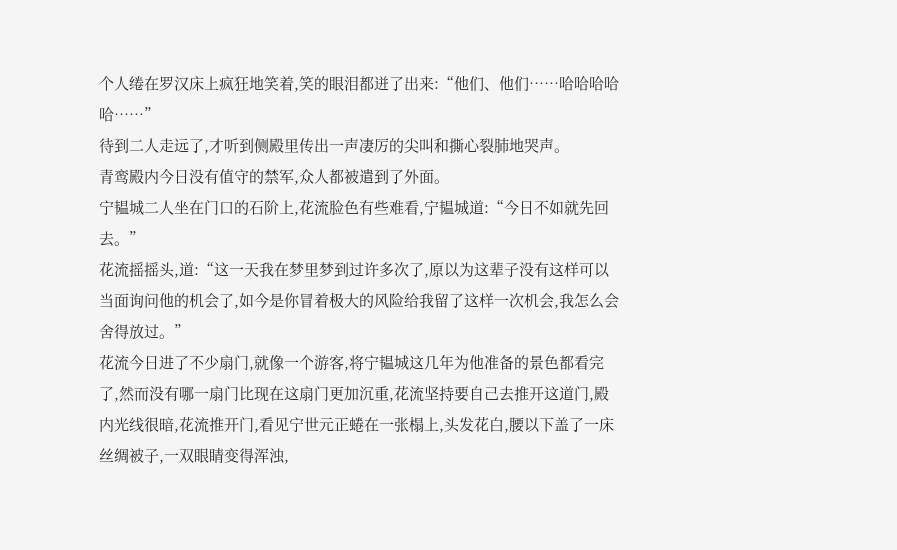个人绻在罗汉床上疯狂地笑着,笑的眼泪都迸了出来:“他们、他们……哈哈哈哈哈……”
待到二人走远了,才听到侧殿里传出一声凄厉的尖叫和撕心裂肺地哭声。
青鸾殿内今日没有值守的禁军,众人都被遣到了外面。
宁韫城二人坐在门口的石阶上,花流脸色有些难看,宁韫城道:“今日不如就先回去。”
花流摇摇头,道:“这一天我在梦里梦到过许多次了,原以为这辈子没有这样可以当面询问他的机会了,如今是你冒着极大的风险给我留了这样一次机会,我怎么会舍得放过。”
花流今日进了不少扇门,就像一个游客,将宁韫城这几年为他准备的景色都看完了,然而没有哪一扇门比现在这扇门更加沉重,花流坚持要自己去推开这道门,殿内光线很暗,花流推开门,看见宁世元正蜷在一张榻上,头发花白,腰以下盖了一床丝绸被子,一双眼睛变得浑浊,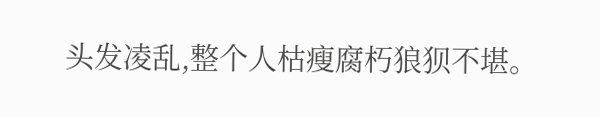头发凌乱,整个人枯瘦腐朽狼狈不堪。